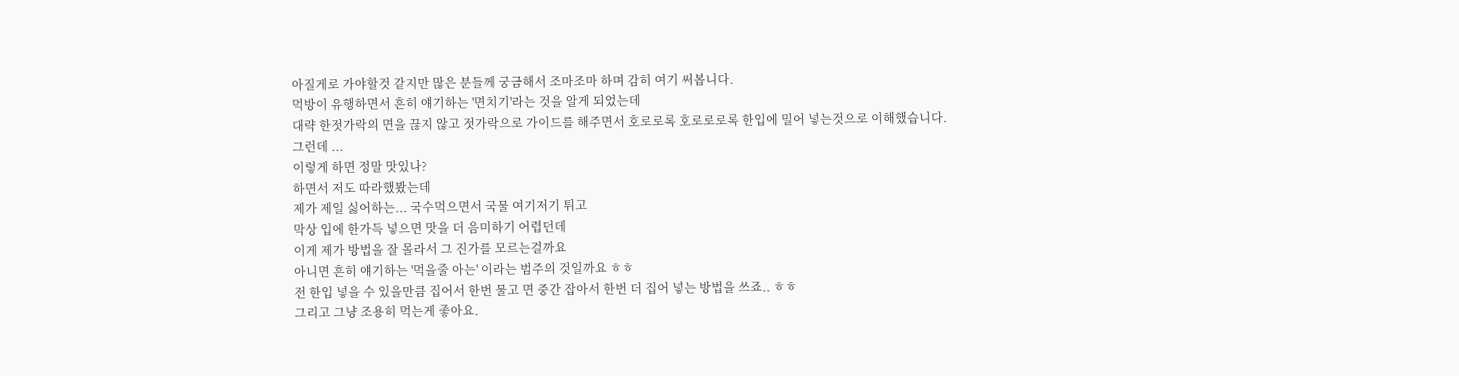아질게로 가야할것 같지만 많은 분들께 궁금해서 조마조마 하며 감히 여기 써봅니다.
먹방이 유행하면서 흔히 얘기하는 '면치기'라는 것을 알게 되었는데
대략 한젓가락의 면을 끊지 않고 젓가락으로 가이드를 해주면서 호로로록 호로로로록 한입에 밀어 넣는것으로 이해했습니다.
그런데 ...
이렇게 하면 정말 맛있나?
하면서 저도 따라했봤는데
제가 제일 싫어하는... 국수먹으면서 국물 여기저기 튀고
막상 입에 한가득 넣으면 맛을 더 음미하기 어렵던데
이게 제가 방법을 잘 몰라서 그 진가를 모르는걸까요
아니면 흔히 얘기하는 '먹을줄 아는' 이라는 범주의 것일까요 ㅎㅎ
전 한입 넣을 수 있을만큼 집어서 한번 물고 면 중간 잡아서 한번 더 집어 넣는 방법을 쓰죠.. ㅎㅎ
그리고 그냥 조용히 먹는게 좋아요.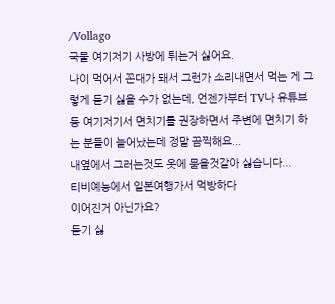/Vollago
국물 여기저기 사방에 튀는거 싫어요.
나이 먹어서 꼰대가 돼서 그런가 소리내면서 먹는 게 그렇게 듣기 싫을 수가 없는데, 언젠가부터 TV나 유튜브 등 여기저기서 면치기를 권장하면서 주변에 면치기 하는 분들이 늘어났는데 정말 끔찍해요...
내옆에서 그러는것도 옷에 묻을것같아 싫습니다...
티비예능에서 일본여행가서 먹방하다
이어진거 아닌가요?
듣기 싫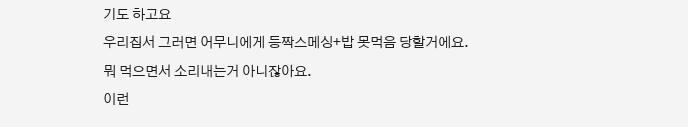기도 하고요
우리집서 그러면 어무니에게 등짝스메싱+밥 못먹음 당할거에요.
뭐 먹으면서 소리내는거 아니잖아요.
이런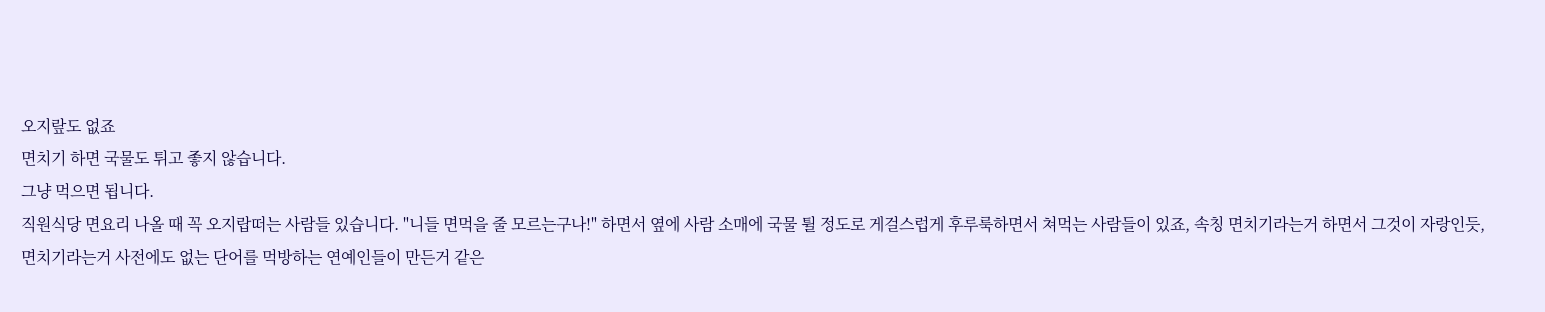오지랖도 없죠
면치기 하면 국물도 튀고 좋지 않습니다.
그냥 먹으면 됩니다.
직원식당 면요리 나올 때 꼭 오지랍떠는 사람들 있습니다. "니들 면먹을 줄 모르는구나!" 하면서 옆에 사람 소매에 국물 튈 정도로 게걸스럽게 후루룩하면서 쳐먹는 사람들이 있죠, 속칭 면치기라는거 하면서 그것이 자랑인듯,
면치기라는거 사전에도 없는 단어를 먹방하는 연예인들이 만든거 같은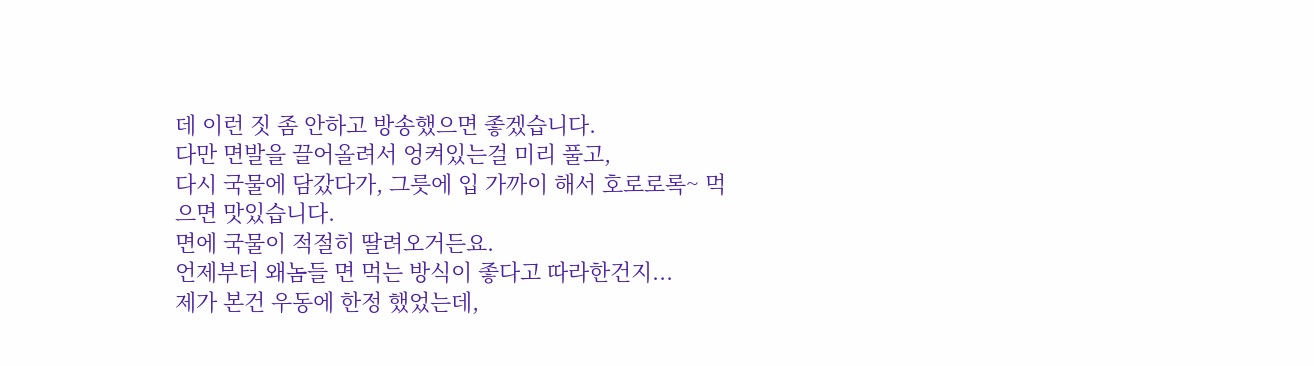데 이런 짓 좀 안하고 방송했으면 좋겠습니다.
다만 면발을 끌어올려서 엉켜있는걸 미리 풀고,
다시 국물에 담갔다가, 그릇에 입 가까이 해서 호로로록~ 먹으면 맛있습니다.
면에 국물이 적절히 딸려오거든요.
언제부터 왜놈들 면 먹는 방식이 좋다고 따라한건지...
제가 본건 우동에 한정 했었는데,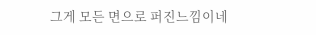그게 모든 면으로 퍼진느낌이네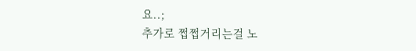요..;
추가로 쩝쩝거리는걸 노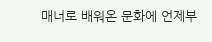매너로 배워온 문화에 언제부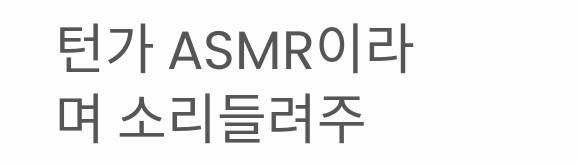턴가 ASMR이라며 소리들려주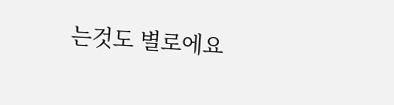는것도 별로에요